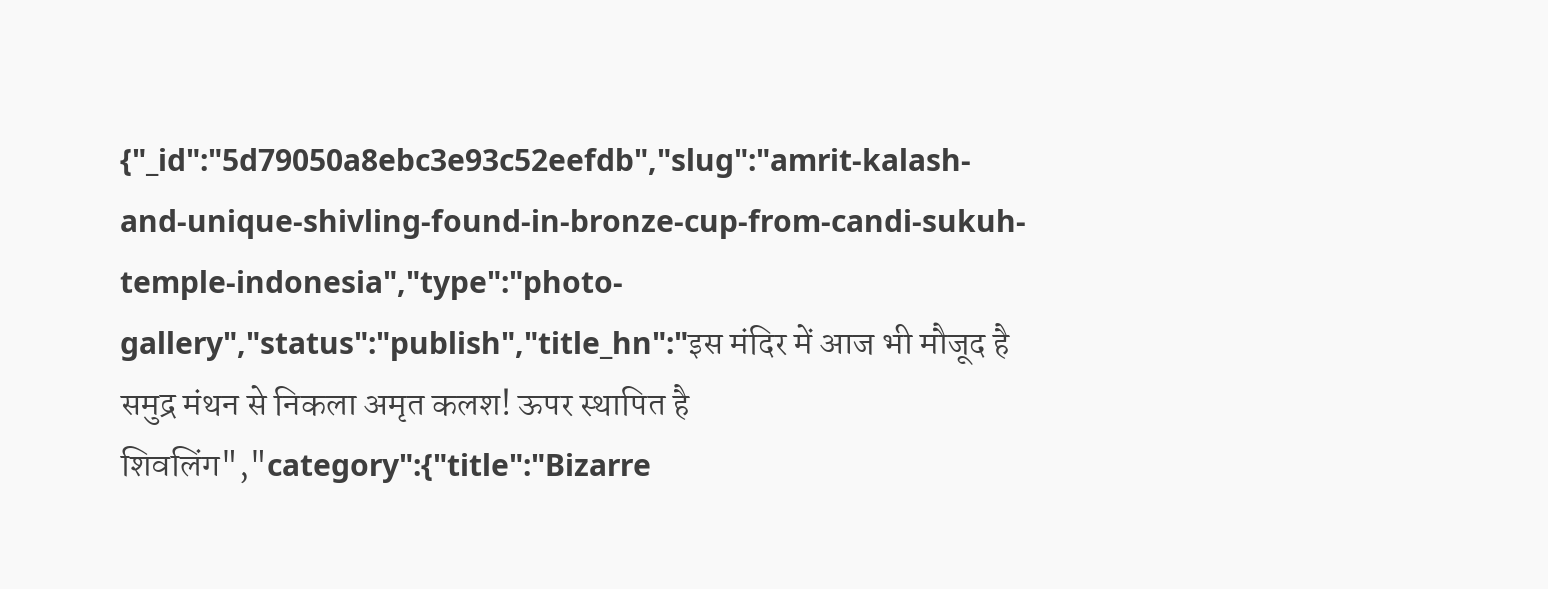{"_id":"5d79050a8ebc3e93c52eefdb","slug":"amrit-kalash-and-unique-shivling-found-in-bronze-cup-from-candi-sukuh-temple-indonesia","type":"photo-gallery","status":"publish","title_hn":"इस मंदिर में आज भी मौजूद है समुद्र मंथन से निकला अमृत कलश! ऊपर स्थापित है शिवलिंग","category":{"title":"Bizarre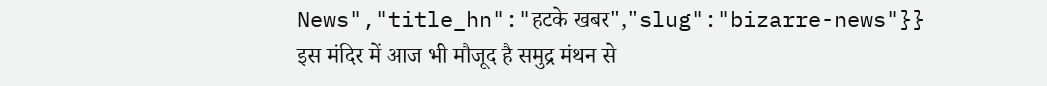News","title_hn":"हटके खबर","slug":"bizarre-news"}}
इस मंदिर में आज भी मौजूद है समुद्र मंथन से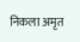निकला अमृत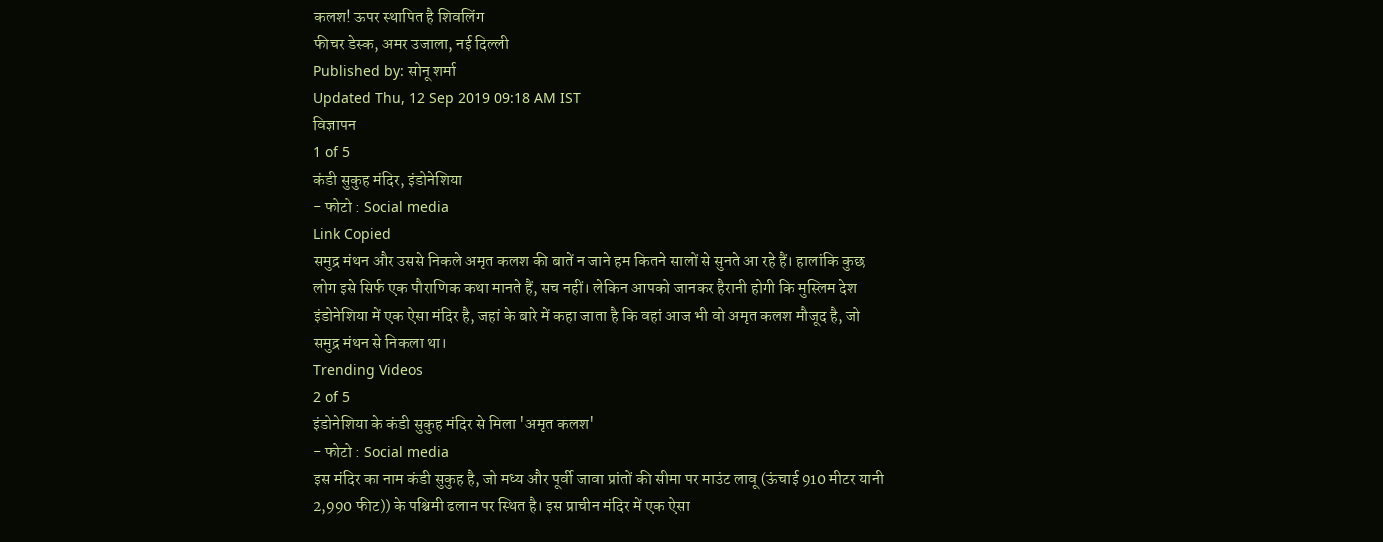कलश! ऊपर स्थापित है शिवलिंग
फीचर डेस्क, अमर उजाला, नई दिल्ली
Published by: सोनू शर्मा
Updated Thu, 12 Sep 2019 09:18 AM IST
विज्ञापन
1 of 5
कंडी सुकुह मंदिर, इंडोनेशिया
- फोटो : Social media
Link Copied
समुद्र मंथन और उससे निकले अमृत कलश की बातें न जाने हम कितने सालों से सुनते आ रहे हैं। हालांकि कुछ लोग इसे सिर्फ एक पौराणिक कथा मानते हैं, सच नहीं। लेकिन आपको जानकर हैरानी होगी कि मुस्लिम देश इंडोनेशिया में एक ऐसा मंदिर है, जहां के बारे में कहा जाता है कि वहां आज भी वो अमृत कलश मौजूद है, जो समुद्र मंथन से निकला था।
Trending Videos
2 of 5
इंडोनेशिया के कंडी सुकुह मंदिर से मिला 'अमृत कलश'
- फोटो : Social media
इस मंदिर का नाम कंडी सुकुह है, जो मध्य और पूर्वी जावा प्रांतों की सीमा पर माउंट लावू (ऊंचाई 910 मीटर यानी 2,990 फीट)) के पश्चिमी ढलान पर स्थित है। इस प्राचीन मंदिर में एक ऐसा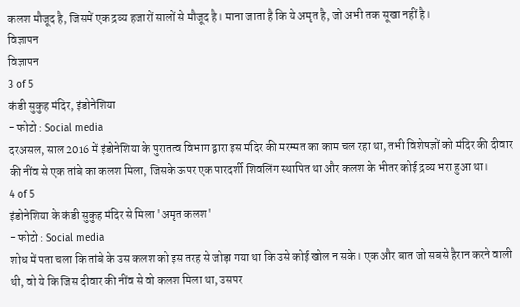कलश मौजूद है, जिसमें एक द्रव्य हजारों सालों से मौजूद है। माना जाता है कि ये अमृत है, जो अभी तक सूखा नहीं है।
विज्ञापन
विज्ञापन
3 of 5
कंडी सुकुह मंदिर, इंडोनेशिया
- फोटो : Social media
दरअसल, साल 2016 में इंडोनेशिया के पुरातत्व विभाग द्वारा इस मंदिर की मरम्मत का काम चल रहा था, तभी विशेषज्ञों को मंदिर की दीवार की नींव से एक तांबे का कलश मिला, जिसके ऊपर एक पारदर्शी शिवलिंग स्थापित था और कलश के भीतर कोई द्रव्य भरा हुआ था।
4 of 5
इंडोनेशिया के कंडी सुकुह मंदिर से मिला 'अमृत कलश'
- फोटो : Social media
शोध में पता चला कि तांबे के उस कलश को इस तरह से जोड़ा गया था कि उसे कोई खोल न सके। एक और बात जो सबसे हैरान करने वाली थी, वो ये कि जिस दीवार की नींव से वो कलश मिला था, उसपर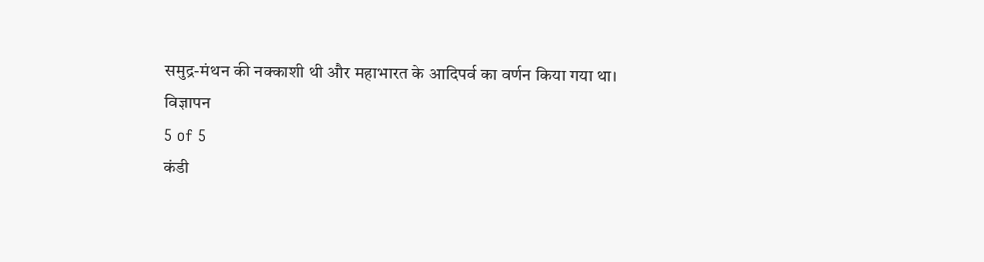समुद्र-मंथन की नक्काशी थी और महाभारत के आदिपर्व का वर्णन किया गया था।
विज्ञापन
5 of 5
कंडी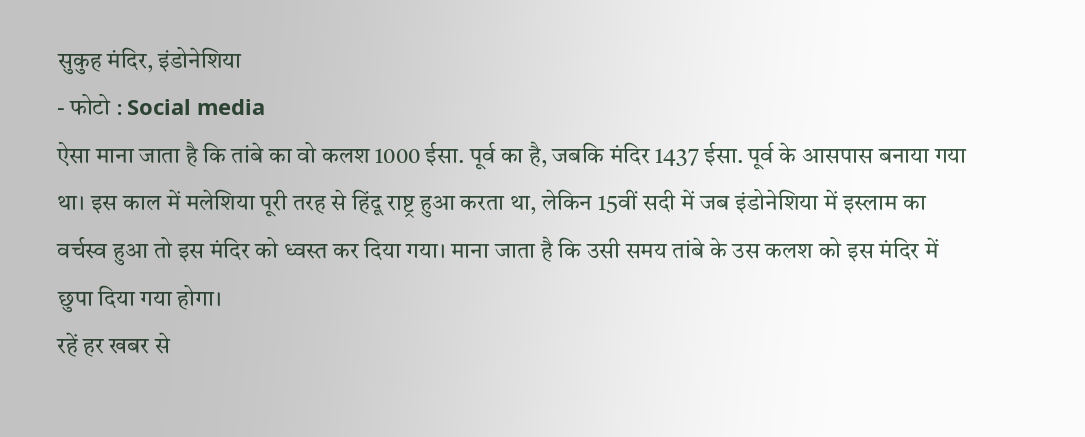सुकुह मंदिर, इंडोनेशिया
- फोटो : Social media
ऐसा माना जाता है कि तांबे का वो कलश 1000 ईसा. पूर्व का है, जबकि मंदिर 1437 ईसा. पूर्व के आसपास बनाया गया था। इस काल में मलेशिया पूरी तरह से हिंदू राष्ट्र हुआ करता था, लेकिन 15वीं सदी में जब इंडोनेशिया में इस्लाम का वर्चस्व हुआ तो इस मंदिर को ध्वस्त कर दिया गया। माना जाता है कि उसी समय तांबे के उस कलश को इस मंदिर में छुपा दिया गया होगा।
रहें हर खबर से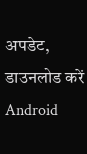अपडेट, डाउनलोड करें Android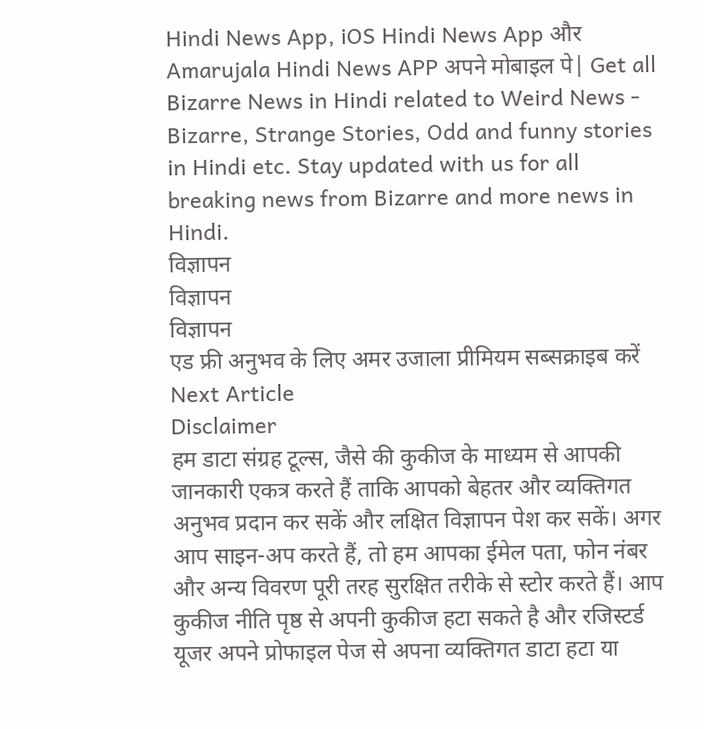Hindi News App, iOS Hindi News App और Amarujala Hindi News APP अपने मोबाइल पे| Get all Bizarre News in Hindi related to Weird News - Bizarre, Strange Stories, Odd and funny stories in Hindi etc. Stay updated with us for all breaking news from Bizarre and more news in Hindi.
विज्ञापन
विज्ञापन
विज्ञापन
एड फ्री अनुभव के लिए अमर उजाला प्रीमियम सब्सक्राइब करें
Next Article
Disclaimer
हम डाटा संग्रह टूल्स, जैसे की कुकीज के माध्यम से आपकी जानकारी एकत्र करते हैं ताकि आपको बेहतर और व्यक्तिगत अनुभव प्रदान कर सकें और लक्षित विज्ञापन पेश कर सकें। अगर आप साइन-अप करते हैं, तो हम आपका ईमेल पता, फोन नंबर और अन्य विवरण पूरी तरह सुरक्षित तरीके से स्टोर करते हैं। आप कुकीज नीति पृष्ठ से अपनी कुकीज हटा सकते है और रजिस्टर्ड यूजर अपने प्रोफाइल पेज से अपना व्यक्तिगत डाटा हटा या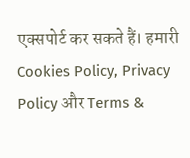एक्सपोर्ट कर सकते हैं। हमारी Cookies Policy, Privacy Policy और Terms &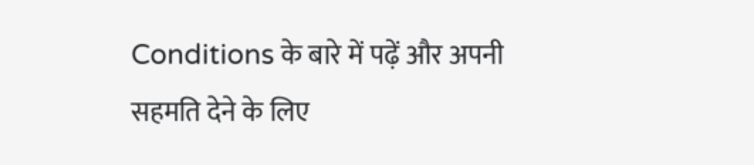Conditions के बारे में पढ़ें और अपनी सहमति देने के लिए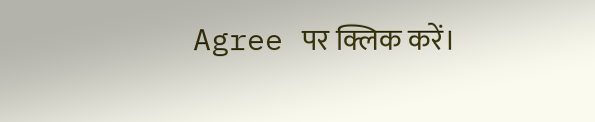Agree पर क्लिक करें।